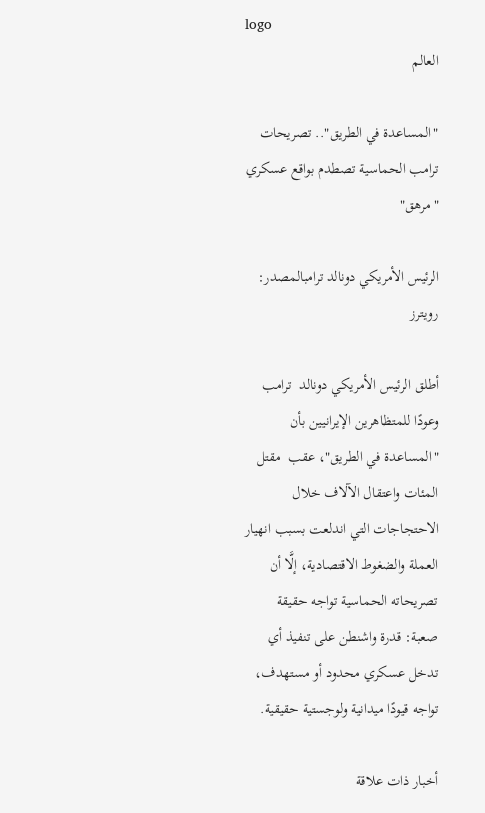logo
العالم

"المساعدة في الطريق".. تصريحات ترامب الحماسية تصطدم بواقع عسكري "مرهق"

الرئيس الأمريكي دونالد ترامبالمصدر: رويترز

أطلق الرئيس الأمريكي دونالد  ترامب وعودًا للمتظاهرين الإيرانيين بأن "المساعدة في الطريق"، عقب  مقتل المئات واعتقال الآلاف خلال الاحتجاجات التي اندلعت بسبب انهيار العملة والضغوط الاقتصادية، إلَّا أن تصريحاته الحماسية تواجه حقيقة صعبة: قدرة واشنطن على تنفيذ أي تدخل عسكري محدود أو مستهدف، تواجه قيودًا ميدانية ولوجستية حقيقية.

أخبار ذات علاقة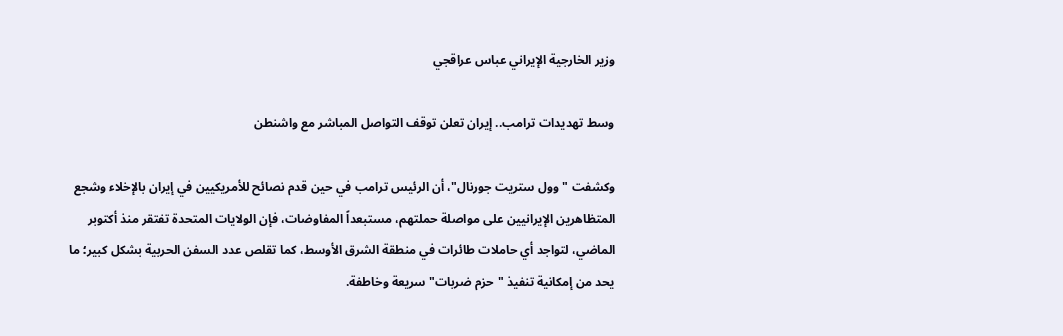وزير الخارجية الإيراني عباس عراقجي

وسط تهديدات ترامب.. إيران تعلن توقف التواصل المباشر مع واشنطن

وكشفت "وول ستريت جورنال"، أن الرئيس ترامب في حين قدم نصائح للأمريكيين في إيران بالإخلاء وشجع المتظاهرين الإيرانيين على مواصلة حملتهم، مستبعداً المفاوضات، فإن الولايات المتحدة تفتقر منذ أكتوبر الماضي، لتواجد أي حاملات طائرات في منطقة الشرق الأوسط، كما تقلص عدد السفن الحربية بشكل كبير؛ ما يحد من إمكانية تنفيذ "حزم ضربات" سريعة وخاطفة.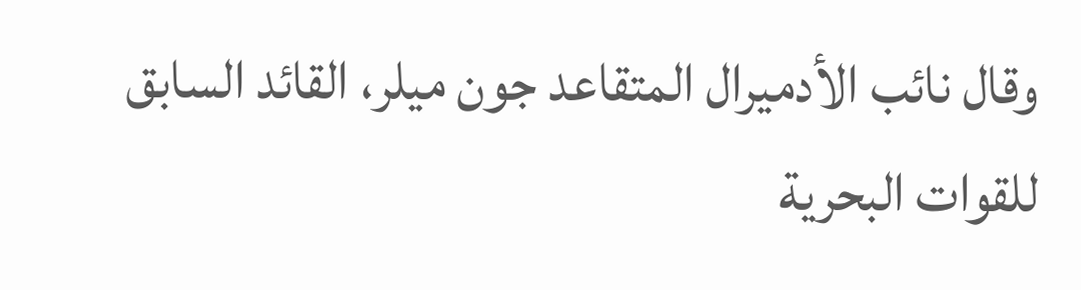وقال نائب الأدميرال المتقاعد جون ميلر، القائد السابق للقوات البحرية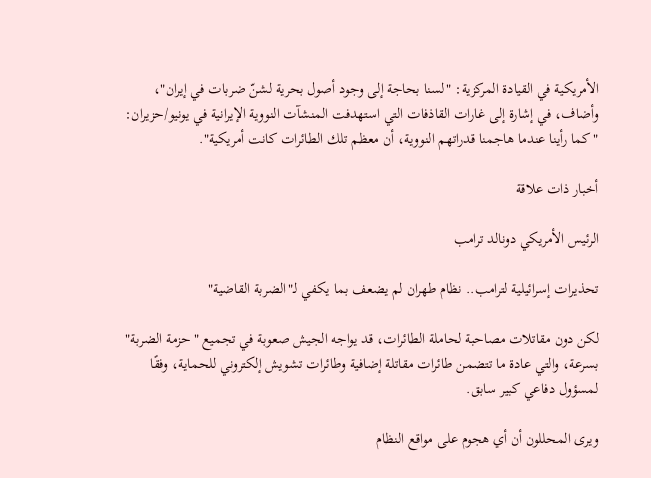الأمريكية في القيادة المركزية: "لسنا بحاجة إلى وجود أصول بحرية لشنّ ضربات في إيران"، وأضاف، في إشارة إلى غارات القاذفات التي استهدفت المنشآت النووية الإيرانية في يونيو/حزيران: "كما رأينا عندما هاجمنا قدراتهم النووية، أن معظم تلك الطائرات كانت أمريكية".

أخبار ذات علاقة

الرئيس الأمريكي دونالد ترامب

تحذيرات إسرائيلية لترامب.. نظام طهران لم يضعف بما يكفي لـ"الضربة القاضية"

لكن دون مقاتلات مصاحبة لحاملة الطائرات، قد يواجه الجيش صعوبة في تجميع "حزمة الضربة" بسرعة، والتي عادة ما تتضمن طائرات مقاتلة إضافية وطائرات تشويش إلكتروني للحماية، وفقًا لمسؤول دفاعي كبير سابق.

ويرى المحللون أن أي هجوم على مواقع النظام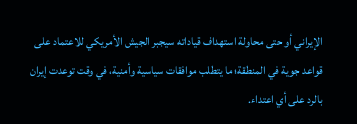الإيراني أو حتى محاولة استهداف قياداته سيجبر الجيش الأمريكي للاعتماد على قواعد جوية في المنطقة؛ ما يتطلب موافقات سياسية وأمنية، في وقت توعدت إيران بالرد على أي اعتداء.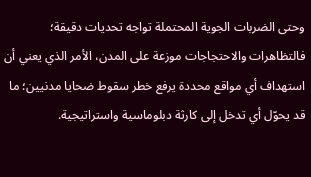وحتى الضربات الجوية المحتملة تواجه تحديات دقيقة؛ فالتظاهرات والاحتجاجات موزعة على المدن، الأمر الذي يعني أن استهداف أي مواقع محددة يرفع خطر سقوط ضحايا مدنيين؛ ما قد يحوّل أي تدخل إلى كارثة دبلوماسية واستراتيجية.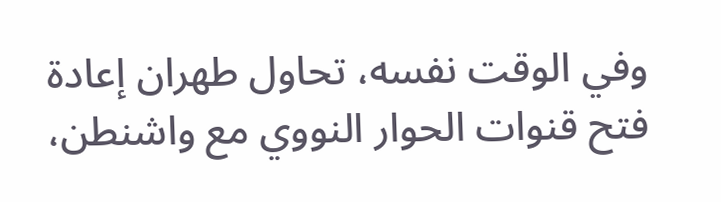وفي الوقت نفسه، تحاول طهران إعادة فتح قنوات الحوار النووي مع واشنطن،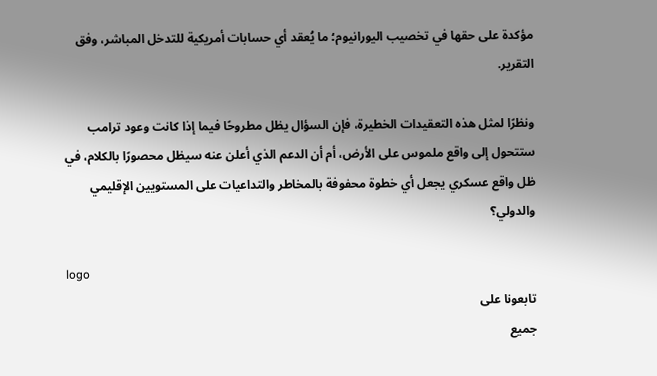مؤكدة على حقها في تخصيب اليورانيوم؛ ما يُعقد أي حسابات أمريكية للتدخل المباشر، وفق التقرير.

ونظرًا لمثل هذه التعقيدات الخطيرة، فإن السؤال يظل مطروحًا فيما إذا كانت وعود ترامب ستتحول إلى واقع ملموس على الأرض، أم أن الدعم الذي أعلن عنه سيظل محصورًا بالكلام، في ظل واقع عسكري يجعل أي خطوة محفوفة بالمخاطر والتداعيات على المستويين الإقليمي والدولي؟

logo
تابعونا على
جميع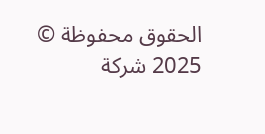الحقوق محفوظة © 2025 شركة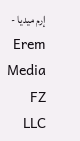إرم ميديا - Erem Media FZ LLC